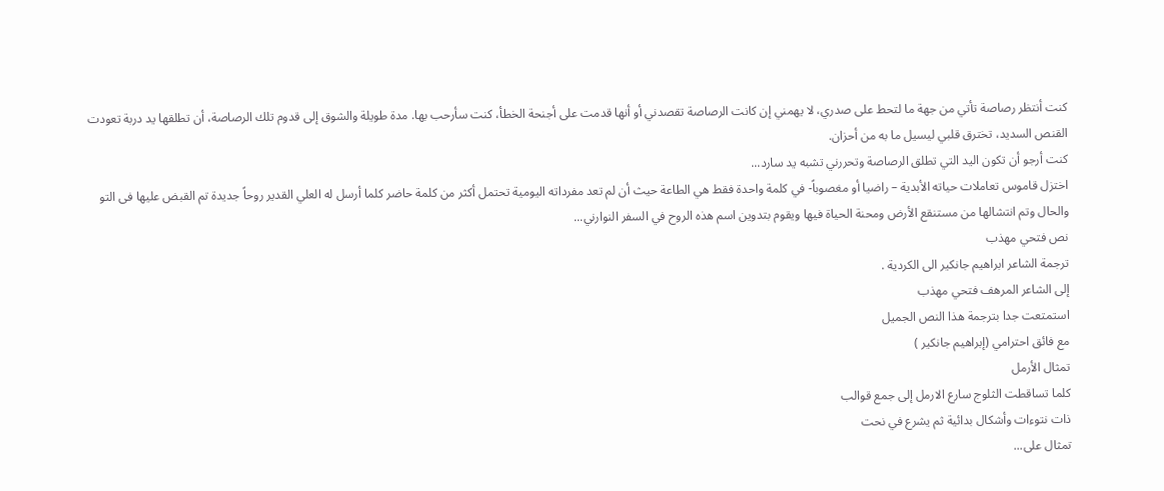كنت أنتظر رصاصة تأتي من جهة ما لتحط على صدري، لا يهمني إن كانت الرصاصة تقصدني أو أنها قدمت على أجنحة الخطأ، كنت سأرحب بها. مدة طويلة والشوق إلى قدوم تلك الرصاصة، أن تطلقها يد دربة تعودت القنص السديد، تخترق قلبي ليسيل ما به من أحزان.
كنت أرجو أن تكون اليد التي تطلق الرصاصة وتحررني تشبه يد سارد...
اختزل قاموس تعاملات حياته الأبدية – راضيا أو مغصوباً- في كلمة واحدة فقط هي الطاعة حيث أن لم تعد مفرداته اليومية تحتمل أكثر من كلمة حاضر كلما أرسل له العلي القدير روحاً جديدة تم القبض عليها فى التو والحال وتم انتشالها من مستنقع الأرض ومحنة الحياة فيها ويقوم بتدوين اسم هذه الروح في السفر النوارني...
نص فتحي مهذب
ترجمة الشاعر ابراهيم جانكير الى الكردية .
إلى الشاعر المرهف فتحي مهذب
استمتعت جدا بترجمة هذا النص الجميل
مع فائق احترامي (إبراهيم جانكير )
تمثال الأرمل
كلما تساقطت الثلوج سارع الارمل إلى جمع قوالب
ذات نتوءات وأشكال بدائية ثم يشرع في نحت
تمثال على...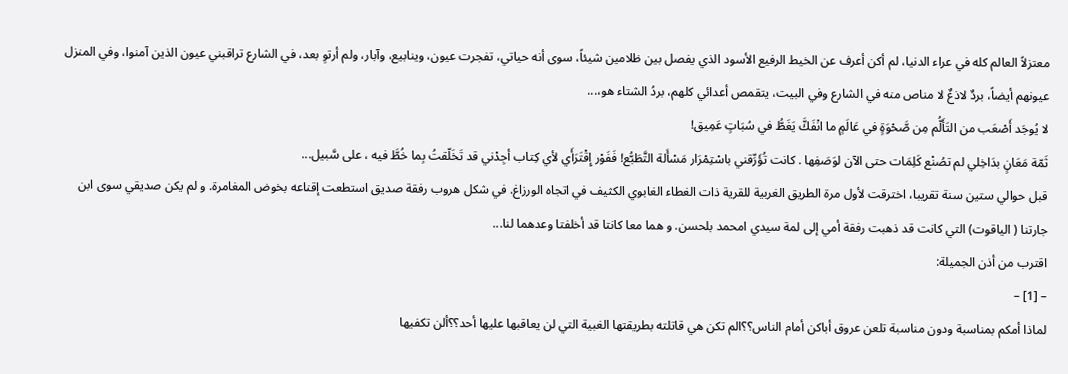معتزلاً العالم كله في عراء الدنيا، لم أكن أعرف عن الخيط الرفيع الأسود الذي يفصل بين ظلامين شيئاً، سوى أنه حياتي، تفجرت عيون، وينابيع، وآبار، ولم أرتوِ بعد، في الشارع تراقبني عيون الذين آمنوا، وفي المنزل عيونهم أيضاً، بردٌ لاذعٌ لا مناص منه في الشارع وفي البيت، يتقمص أعدائي كلهم، بردُ الشتاء هو،...
لا يُوجَد أَصْعَب من التَأَلُّم مِن صَّحْوَةٍ في عَالَمٍ ما انْفَكَّ يَغَطُّ في سُبَاتٍ عَمِيق!
ثَمّة مَعَانٍ بدَاخِلي لم تصُنْع كَلِمَات حتى الآن لوَصَفِها . كانت تُؤَرِّقني باسْتِمْرَار مَسْأَلة التَّطَبُّع! فَفَوْر إِقْتَرَأَي لأي كِتاب أجِدْني قد تَخَلّقتُ بِما خُطَّ فيه ، على سَّبيل...
قبل حوالي ستين سنة تقريبا، اخترقت لأول مرة الطريق الغربية للقرية ذات الغطاء الغابوي الكثيف في اتجاه الورزاغ. في شكل هروب رفقة صديق استطعت إقناعه بخوض المغامرة. و لم يكن صديقي سوى ابن جارتنا ( الياقوت) التي كانت قد ذهبت رفقة أمي إلى لمة سيدي امحمد بلحسن. و هما معا كانتا قد أخلفتا وعدهما لنا...
اقترب من أذن الجميلة:
– [1] –
لماذا أمكم بمناسبة ودون مناسبة تلعن عروق أباكن أمام الناس؟؟الم تكن هي قاتلته بطريقتها الغبية التي لن يعاقبها عليها أحد؟؟ألن تكفيها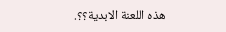هذه اللعنة الابدية؟؟.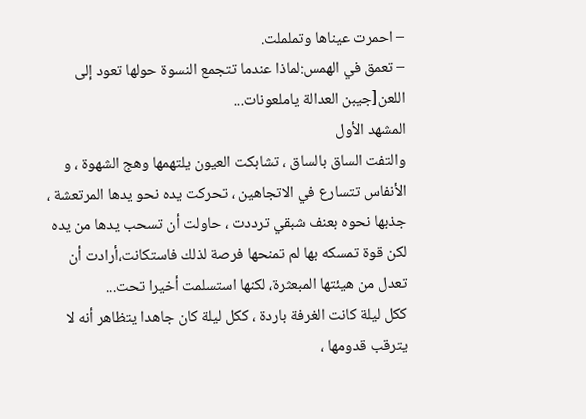– احمرت عيناها وتململت.
– تعمق في الهمس:لماذا عندما تتجمع النسوة حولها تعود إلى اللعن[جيبن العدالة ياملعونات...
المشهد الأول
والتفت الساق بالساق ، تشابكت العيون يلتهمها وهج الشهوة ، و الأنفاس تتسارع في الاتجاهين ، تحركت يده نحو يدها المرتعشة ، جذبها نحوه بعنف شبقي ترددت ، حاولت أن تسحب يدها من يده لكن قوة تمسكه بها لم تمنحها فرصة لذلك فاستكانت،أرادت أن تعدل من هيئتها المبعثرة، لكنها استسلمت أخيرا تحت...
ككل ليلة كانت الغرفة باردة ، ككل ليلة كان جاهدا يتظاهر أنه لا يترقب قدومها ،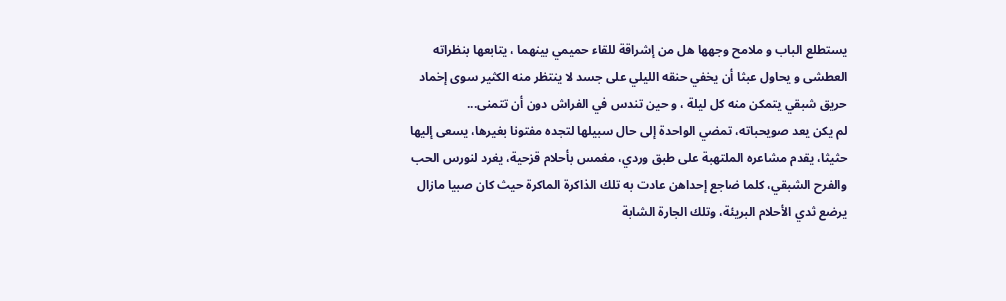يستطلع الباب و ملامح وجهها هل من إشراقة للقاء حميمي بينهما ، يتابعها بنظراته العطشى و يحاول عبثا أن يخفي حنقه الليلي على جسد لا ينتظر منه الكثير سوى إخماد حريق شبقي يتمكن منه كل ليلة ، و حين تندس في الفراش دون أن تتمنى...
لم يكن يعد صويحباته، تمضي الواحدة إلى حال سبيلها لتجده مفتونا بغيرها، يسعى إليها حثيثا، يقدم مشاعره الملتهبة على طبق وردي، مغمس بأحلام قزحية، يغرد لنورس الحب والفرح الشبقي، كلما ضاجع إحداهن عادت به تلك الذاكرة الماكرة حيث كان صبيا مازال يرضع ثدي الأحلام البريئة، وتلك الجارة الشابة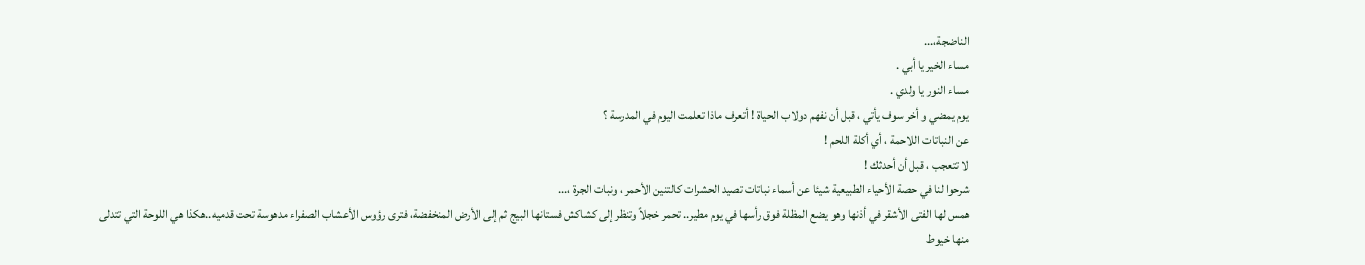الناضجة،...
مساء الخير يا أبي .
مساء النور يا ولدي .
يوم يمضي و أخر سوف يأتي ، قبل أن نفهم دولاب الحياة ! أتعرف ماذا تعلمت اليوم في المدرسة ؟
عن النباتات اللاحمة ، أي أكلة اللحم !
لا تتعجب ، قبل أن أحدثك !
شرحوا لنا في حصة الأحياء الطبيعية شيئا عن أسماء نباتات تصيد الحشرات كالتنين الأحمر ، ونبات الجرة ،...
همس لها الفتى الأشقر في أذنها وهو يضع المظلة فوق رأسها في يوم مطير.. تحمر خجلاً وتنظر إلى كشاكش فستانها البيج ثم إلى الأرض المنخفضة، فترى رؤوس الأعشاب الصفراء مدهوسة تحت قدميه..هكذا هي اللوحة التي تتدلى منها خيوط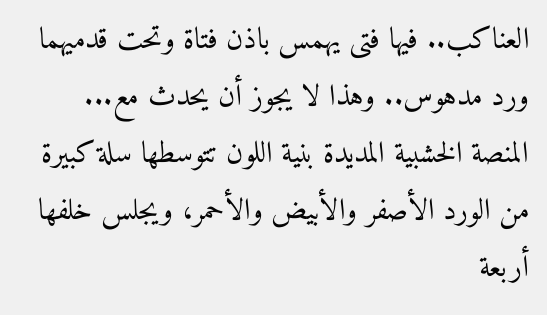العناكب.. فيها فتى يهمس باذن فتاة وتحت قدميهما ورد مدهوس.. وهذا لا يجوز أن يحدث مع...
المنصة الخشبية المديدة بنية اللون تتوسطها سلة كبيرة من الورد الأصفر والأبيض والأحمر، ويجلس خلفها أربعة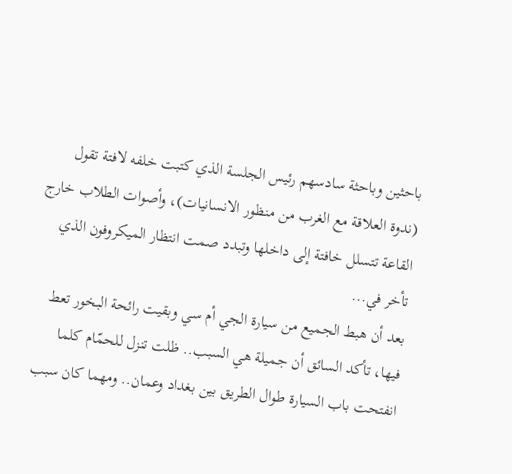باحثين وباحثة سادسهم رئيس الجلسة الذي كتبت خلفه لافتة تقول (ندوة العلاقة مع الغرب من منظور الانسانيات)، وأصوات الطلاب خارج القاعة تتسلل خافتة إلى داخلها وتبدد صمت انتظار الميكروفون الذي تأخر في...
بعد أن هبط الجميع من سيارة الجي أم سي وبقيت رائحة البخور تعط فيها، تأكد السائق أن جميلة هي السبب.. ظلت تنزل للحمّام كلما انفتحت باب السيارة طوال الطريق بين بغداد وعمان.. ومهما كان سبب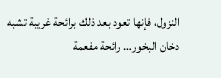النزول، فإنها تعود بعد ذلك برائحة غريبة تشبه دخان البخور… رائحة مفعمة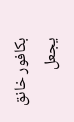بكافور خانق يجعل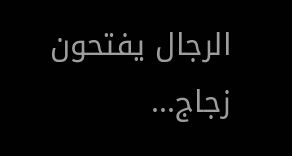الرجال يفتحون زجاج...